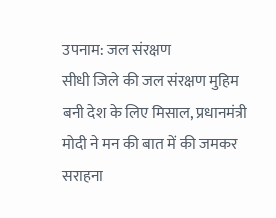उपनाम: जल संरक्षण
सीधी जिले की जल संरक्षण मुहिम बनी देश के लिए मिसाल, प्रधानमंत्री मोदी ने मन की बात में की जमकर सराहना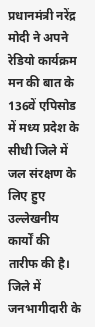प्रधानमंत्री नरेंद्र मोदी ने अपने रेडियो कार्यक्रम मन की बात के 136वें एपिसोड में मध्य प्रदेश के सीधी जिले में जल संरक्षण के लिए हुए उल्लेखनीय कार्यों की तारीफ की है। जिले में जनभागीदारी के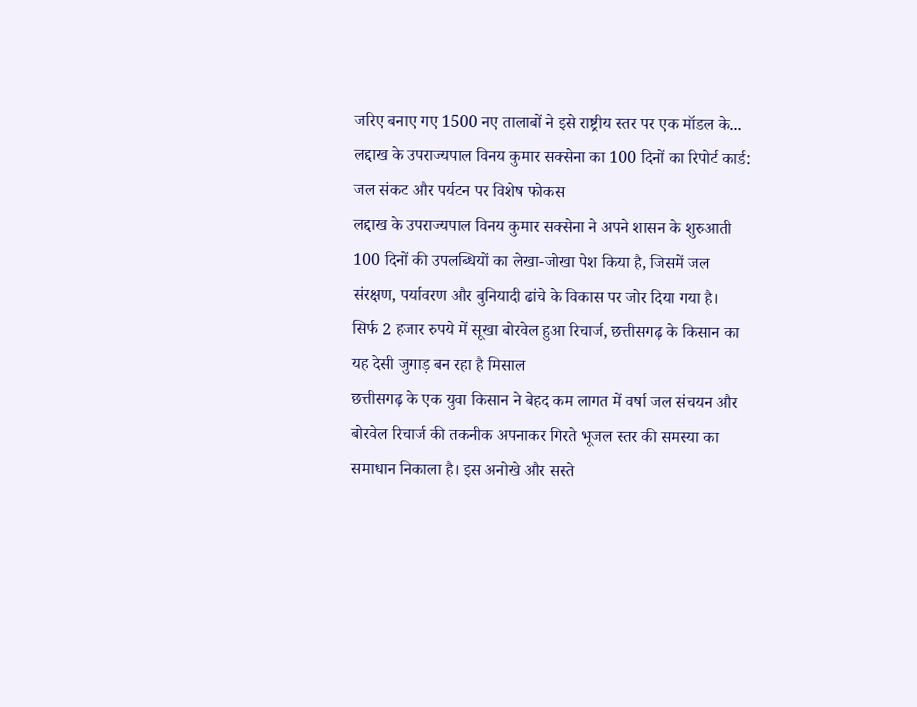जरिए बनाए गए 1500 नए तालाबों ने इसे राष्ट्रीय स्तर पर एक मॉडल के...
लद्दाख के उपराज्यपाल विनय कुमार सक्सेना का 100 दिनों का रिपोर्ट कार्ड: जल संकट और पर्यटन पर विशेष फोकस
लद्दाख के उपराज्यपाल विनय कुमार सक्सेना ने अपने शासन के शुरुआती 100 दिनों की उपलब्धियों का लेखा-जोखा पेश किया है, जिसमें जल संरक्षण, पर्यावरण और बुनियादी ढांचे के विकास पर जोर दिया गया है।
सिर्फ 2 हजार रुपये में सूखा बोरवेल हुआ रिचार्ज, छत्तीसगढ़ के किसान का यह देसी जुगाड़ बन रहा है मिसाल
छत्तीसगढ़ के एक युवा किसान ने बेहद कम लागत में वर्षा जल संचयन और बोरवेल रिचार्ज की तकनीक अपनाकर गिरते भूजल स्तर की समस्या का समाधान निकाला है। इस अनोखे और सस्ते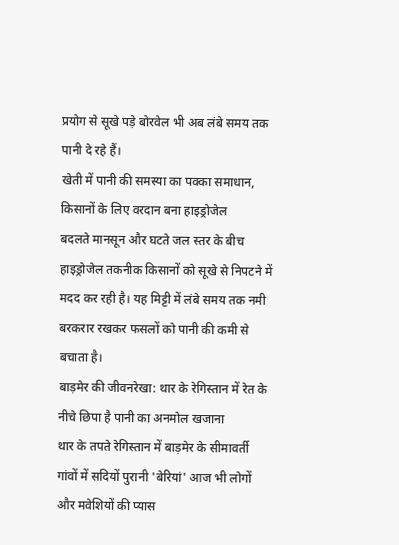प्रयोग से सूखे पड़े बोरवेल भी अब लंबे समय तक पानी दे रहे हैं।
खेती में पानी की समस्या का पक्का समाधान, किसानों के लिए वरदान बना हाइड्रोजेल
बदलते मानसून और घटते जल स्तर के बीच हाइड्रोजेल तकनीक किसानों को सूखे से निपटने में मदद कर रही है। यह मिट्टी में लंबे समय तक नमी बरकरार रखकर फसलों को पानी की कमी से बचाता है।
बाड़मेर की जीवनरेखा: थार के रेगिस्तान में रेत के नीचे छिपा है पानी का अनमोल खजाना
थार के तपते रेगिस्तान में बाड़मेर के सीमावर्ती गांवों में सदियों पुरानी 'बेरियां' आज भी लोगों और मवेशियों की प्यास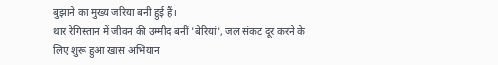बुझाने का मुख्य जरिया बनी हुई हैं।
थार रेगिस्तान में जीवन की उम्मीद बनीं 'बेरियां', जल संकट दूर करने के लिए शुरू हुआ खास अभियान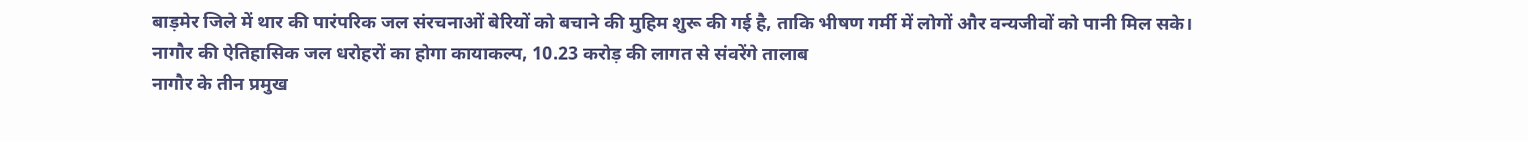बाड़मेर जिले में थार की पारंपरिक जल संरचनाओं बेरियों को बचाने की मुहिम शुरू की गई है, ताकि भीषण गर्मी में लोगों और वन्यजीवों को पानी मिल सके।
नागौर की ऐतिहासिक जल धरोहरों का होगा कायाकल्प, 10.23 करोड़ की लागत से संवरेंगे तालाब
नागौर के तीन प्रमुख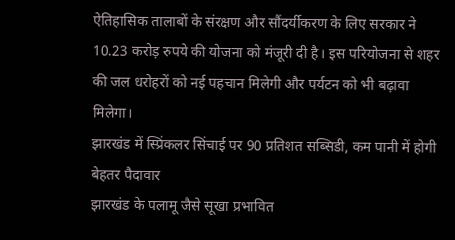ऐतिहासिक तालाबों के संरक्षण और सौंदर्यीकरण के लिए सरकार ने 10.23 करोड़ रुपये की योजना को मंजूरी दी है। इस परियोजना से शहर की जल धरोहरों को नई पहचान मिलेगी और पर्यटन को भी बढ़ावा मिलेगा।
झारखंड में स्प्रिंकलर सिंचाई पर 90 प्रतिशत सब्सिडी, कम पानी में होगी बेहतर पैदावार
झारखंड के पलामू जैसे सूखा प्रभावित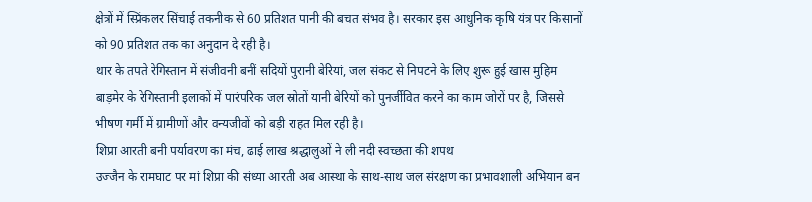क्षेत्रों में स्प्रिंकलर सिंचाई तकनीक से 60 प्रतिशत पानी की बचत संभव है। सरकार इस आधुनिक कृषि यंत्र पर किसानों को 90 प्रतिशत तक का अनुदान दे रही है।
थार के तपते रेगिस्तान में संजीवनी बनीं सदियों पुरानी बेरियां, जल संकट से निपटने के लिए शुरू हुई खास मुहिम
बाड़मेर के रेगिस्तानी इलाकों में पारंपरिक जल स्रोतों यानी बेरियों को पुनर्जीवित करने का काम जोरों पर है, जिससे भीषण गर्मी में ग्रामीणों और वन्यजीवों को बड़ी राहत मिल रही है।
शिप्रा आरती बनी पर्यावरण का मंच, ढाई लाख श्रद्धालुओं ने ली नदी स्वच्छता की शपथ
उज्जैन के रामघाट पर मां शिप्रा की संध्या आरती अब आस्था के साथ-साथ जल संरक्षण का प्रभावशाली अभियान बन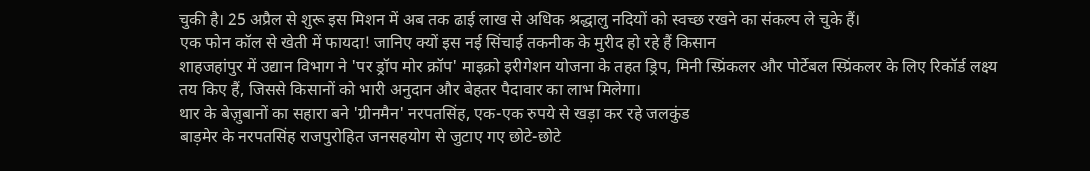चुकी है। 25 अप्रैल से शुरू इस मिशन में अब तक ढाई लाख से अधिक श्रद्धालु नदियों को स्वच्छ रखने का संकल्प ले चुके हैं।
एक फोन कॉल से खेती में फायदा! जानिए क्यों इस नई सिंचाई तकनीक के मुरीद हो रहे हैं किसान
शाहजहांपुर में उद्यान विभाग ने 'पर ड्रॉप मोर क्रॉप' माइक्रो इरीगेशन योजना के तहत ड्रिप, मिनी स्प्रिंकलर और पोर्टेबल स्प्रिंकलर के लिए रिकॉर्ड लक्ष्य तय किए हैं, जिससे किसानों को भारी अनुदान और बेहतर पैदावार का लाभ मिलेगा।
थार के बेज़ुबानों का सहारा बने 'ग्रीनमैन' नरपतसिंह, एक-एक रुपये से खड़ा कर रहे जलकुंड
बाड़मेर के नरपतसिंह राजपुरोहित जनसहयोग से जुटाए गए छोटे-छोटे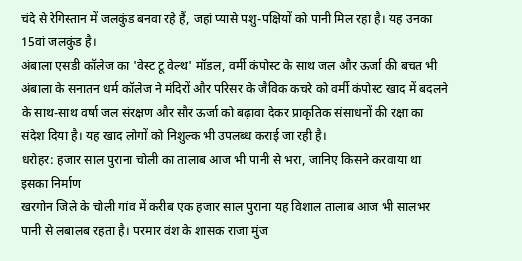चंदे से रेगिस्तान में जलकुंड बनवा रहे हैं, जहां प्यासे पशु-पक्षियों को पानी मिल रहा है। यह उनका 15वां जलकुंड है।
अंबाला एसडी कॉलेज का 'वेस्ट टू वेल्थ' मॉडल, वर्मी कंपोस्ट के साथ जल और ऊर्जा की बचत भी
अंबाला के सनातन धर्म कॉलेज ने मंदिरों और परिसर के जैविक कचरे को वर्मी कंपोस्ट खाद में बदलने के साथ-साथ वर्षा जल संरक्षण और सौर ऊर्जा को बढ़ावा देकर प्राकृतिक संसाधनों की रक्षा का संदेश दिया है। यह खाद लोगों को निशुल्क भी उपलब्ध कराई जा रही है।
धरोहर: हजार साल पुराना चोली का तालाब आज भी पानी से भरा, जानिए किसने करवाया था इसका निर्माण
खरगोन जिले के चोली गांव में करीब एक हजार साल पुराना यह विशाल तालाब आज भी सालभर पानी से लबालब रहता है। परमार वंश के शासक राजा मुंज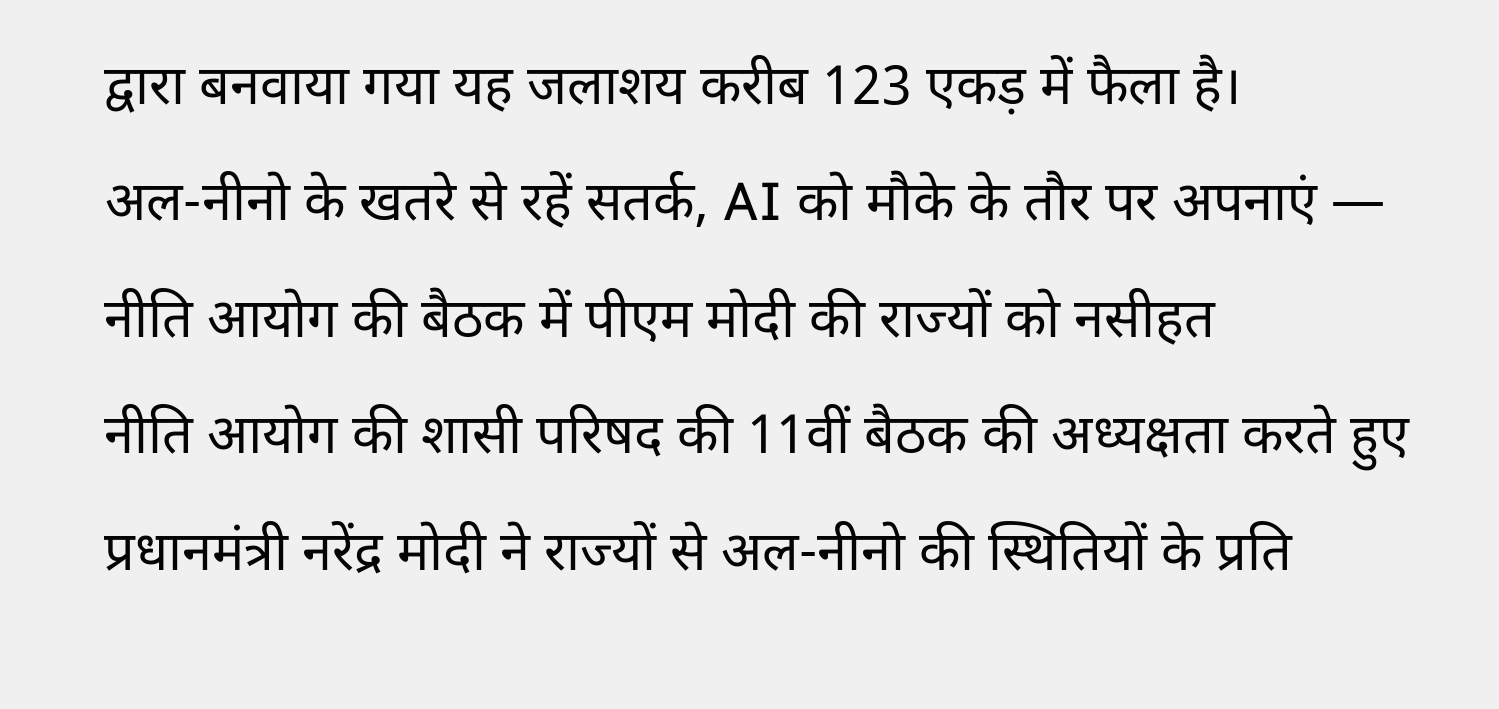द्वारा बनवाया गया यह जलाशय करीब 123 एकड़ में फैला है।
अल-नीनो के खतरे से रहें सतर्क, AI को मौके के तौर पर अपनाएं — नीति आयोग की बैठक में पीएम मोदी की राज्यों को नसीहत
नीति आयोग की शासी परिषद की 11वीं बैठक की अध्यक्षता करते हुए प्रधानमंत्री नरेंद्र मोदी ने राज्यों से अल-नीनो की स्थितियों के प्रति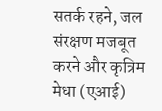सतर्क रहने, जल संरक्षण मजबूत करने और कृत्रिम मेधा (एआई)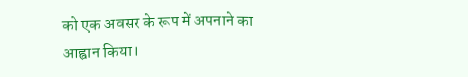को एक अवसर के रूप में अपनाने का आह्वान किया।